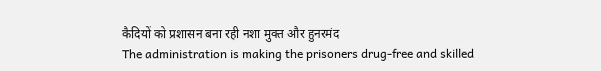कैदियों को प्रशासन बना रही नशा मुक्त और हुनरमंद
The administration is making the prisoners drug-free and skilled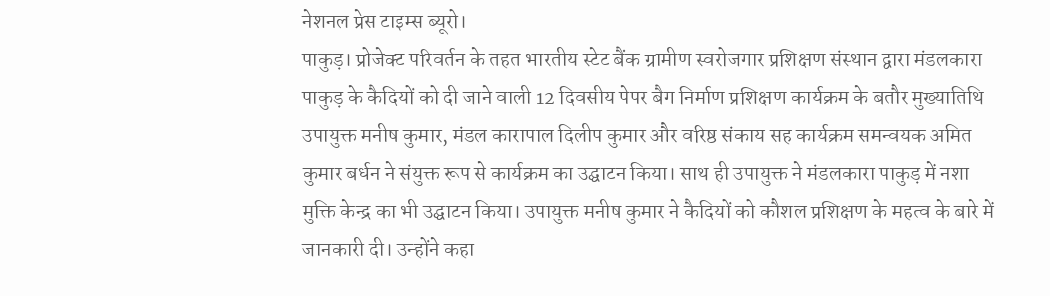नेशनल प्रेस टाइम्स ब्यूरो।
पाकुड़। प्रोजेक्ट परिवर्तन के तहत भारतीय स्टेट बैंक ग्रामीण स्वरोजगार प्रशिक्षण संस्थान द्वारा मंडलकारा पाकुड़ के कैदियों को दी जाने वाली 12 दिवसीय पेपर बैग निर्माण प्रशिक्षण कार्यक्रम के बतौर मुख्यातिथि उपायुक्त मनीष कुमार, मंडल कारापाल दिलीप कुमार और वरिष्ठ संकाय सह कार्यक्रम समन्वयक अमित कुमार बर्धन ने संयुक्त रूप से कार्यक्रम का उद्घाटन किया। साथ ही उपायुक्त ने मंडलकारा पाकुड़ में नशा मुक्ति केन्द्र का भी उद्घाटन किया। उपायुक्त मनीष कुमार ने कैदियों को कौशल प्रशिक्षण के महत्व के बारे में जानकारी दी। उन्होंने कहा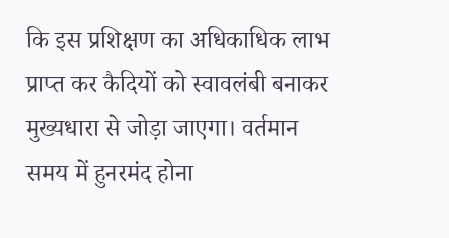कि इस प्रशिक्षण का अधिकाधिक लाभ प्राप्त कर कैदियों को स्वावलंबी बनाकर मुख्यधारा से जोड़ा जाएगा। वर्तमान समय में हुनरमंद होना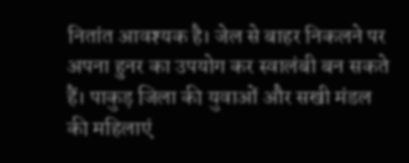नितांत आवश्यक है। जेल से बाहर निकलने पर अपना हुनर का उपयोग कर स्वालंबी बन सकते हैं। पाकुड़ जिला की युवाओं और सखी मंडल की महिलाएं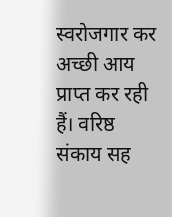स्वरोजगार कर अच्छी आय प्राप्त कर रही हैं। वरिष्ठ संकाय सह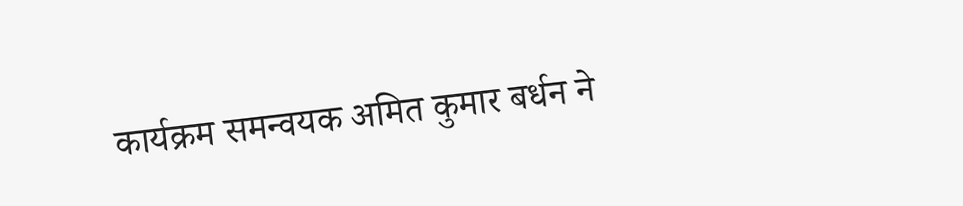कार्यक्रम समन्वयक अमित कुमार बर्धन ने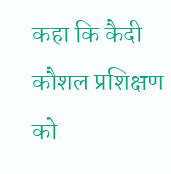कहा कि कैदी कौशल प्रशिक्षण को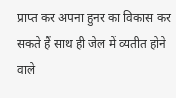प्राप्त कर अपना हुनर का विकास कर सकते हैं साथ ही जेल में व्यतीत होने वाले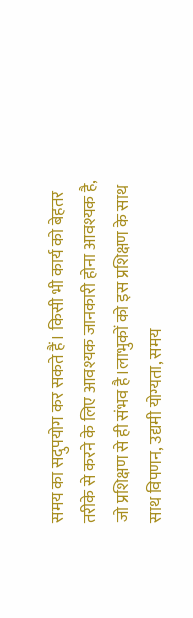समय का सदुपयोग कर सकते हैं। किसी भी कार्य को बेहतर तरीके से करने के लिए आवश्यक जानकारी होना आवश्यक है, जो प्रशिक्षण से ही संभव है।लाभुकों को इस प्रशिक्षण के साथ साथ विपणन, उद्यमी योग्यता, समय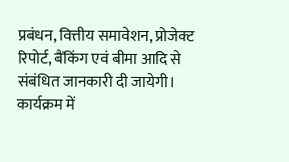प्रबंधन, वित्तीय समावेशन, प्रोजेक्ट रिपोर्ट, बैंकिंग एवं बीमा आदि से संबंधित जानकारी दी जायेगी। कार्यक्रम में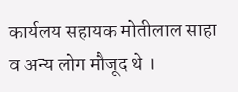कार्यलय सहायक मोतीलाल साहा व अन्य लोग मौजूद थे ।